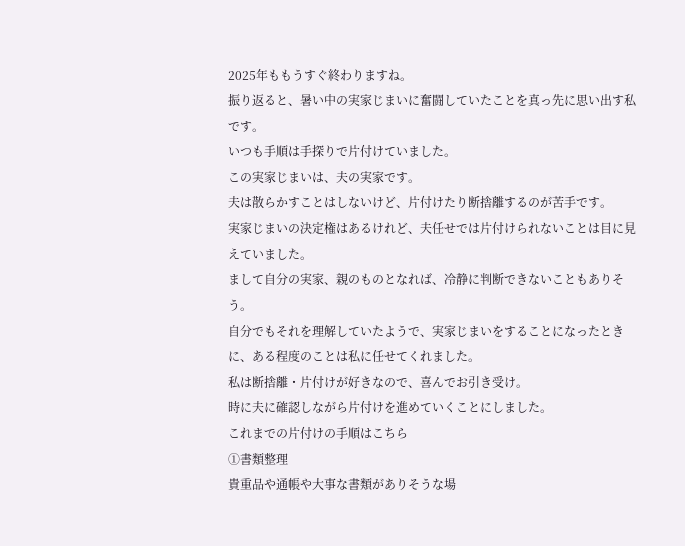2025年ももうすぐ終わりますね。
振り返ると、暑い中の実家じまいに奮闘していたことを真っ先に思い出す私です。
いつも手順は手探りで片付けていました。
この実家じまいは、夫の実家です。
夫は散らかすことはしないけど、片付けたり断捨離するのが苦手です。
実家じまいの決定権はあるけれど、夫任せでは片付けられないことは目に見えていました。
まして自分の実家、親のものとなれば、冷静に判断できないこともありそう。
自分でもそれを理解していたようで、実家じまいをすることになったときに、ある程度のことは私に任せてくれました。
私は断捨離・片付けが好きなので、喜んでお引き受け。
時に夫に確認しながら片付けを進めていくことにしました。
これまでの片付けの手順はこちら
①書類整理
貴重品や通帳や大事な書類がありそうな場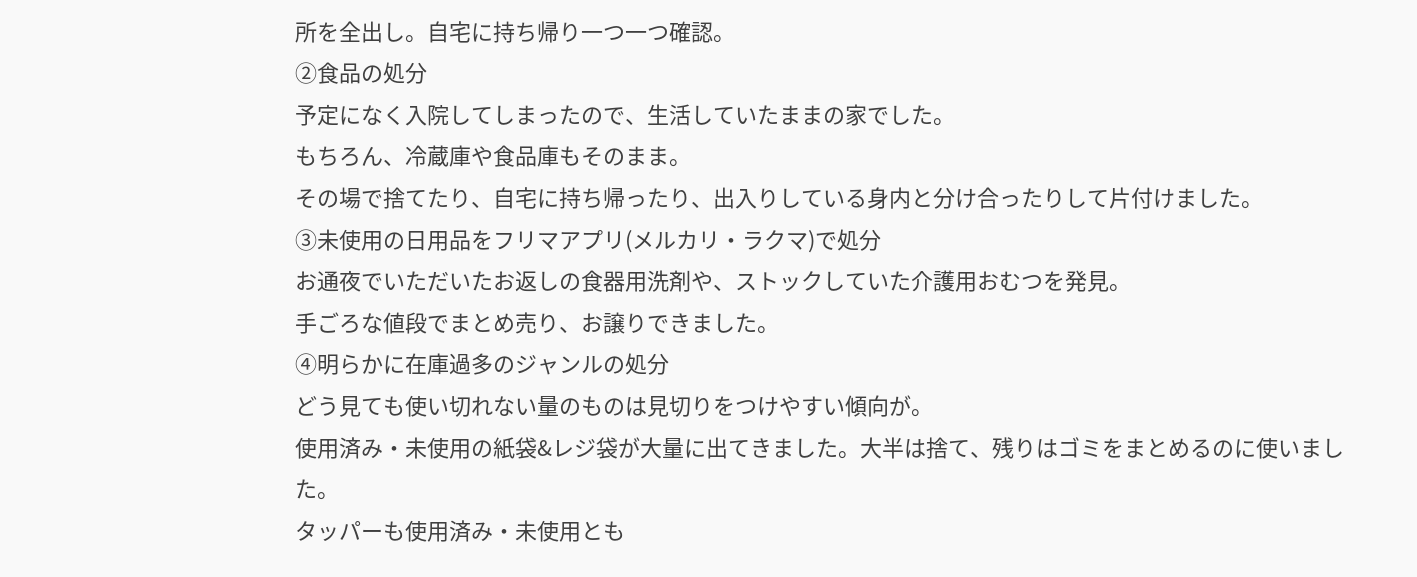所を全出し。自宅に持ち帰り一つ一つ確認。
②食品の処分
予定になく入院してしまったので、生活していたままの家でした。
もちろん、冷蔵庫や食品庫もそのまま。
その場で捨てたり、自宅に持ち帰ったり、出入りしている身内と分け合ったりして片付けました。
③未使用の日用品をフリマアプリ(メルカリ・ラクマ)で処分
お通夜でいただいたお返しの食器用洗剤や、ストックしていた介護用おむつを発見。
手ごろな値段でまとめ売り、お譲りできました。
④明らかに在庫過多のジャンルの処分
どう見ても使い切れない量のものは見切りをつけやすい傾向が。
使用済み・未使用の紙袋&レジ袋が大量に出てきました。大半は捨て、残りはゴミをまとめるのに使いました。
タッパーも使用済み・未使用とも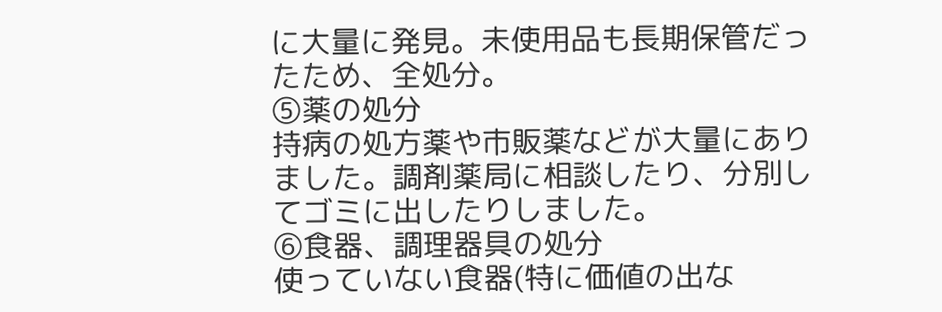に大量に発見。未使用品も長期保管だったため、全処分。
⑤薬の処分
持病の処方薬や市販薬などが大量にありました。調剤薬局に相談したり、分別してゴミに出したりしました。
⑥食器、調理器具の処分
使っていない食器(特に価値の出な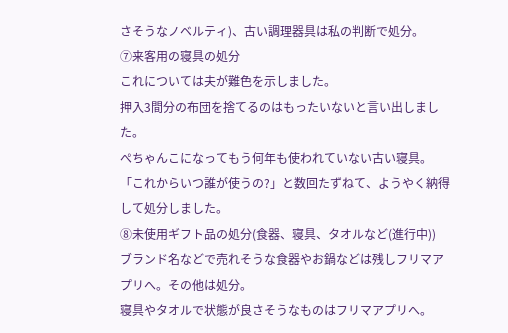さそうなノベルティ)、古い調理器具は私の判断で処分。
⑦来客用の寝具の処分
これについては夫が難色を示しました。
押入3間分の布団を捨てるのはもったいないと言い出しました。
ぺちゃんこになってもう何年も使われていない古い寝具。
「これからいつ誰が使うの?」と数回たずねて、ようやく納得して処分しました。
⑧未使用ギフト品の処分(食器、寝具、タオルなど(進行中))
ブランド名などで売れそうな食器やお鍋などは残しフリマアプリへ。その他は処分。
寝具やタオルで状態が良さそうなものはフリマアプリへ。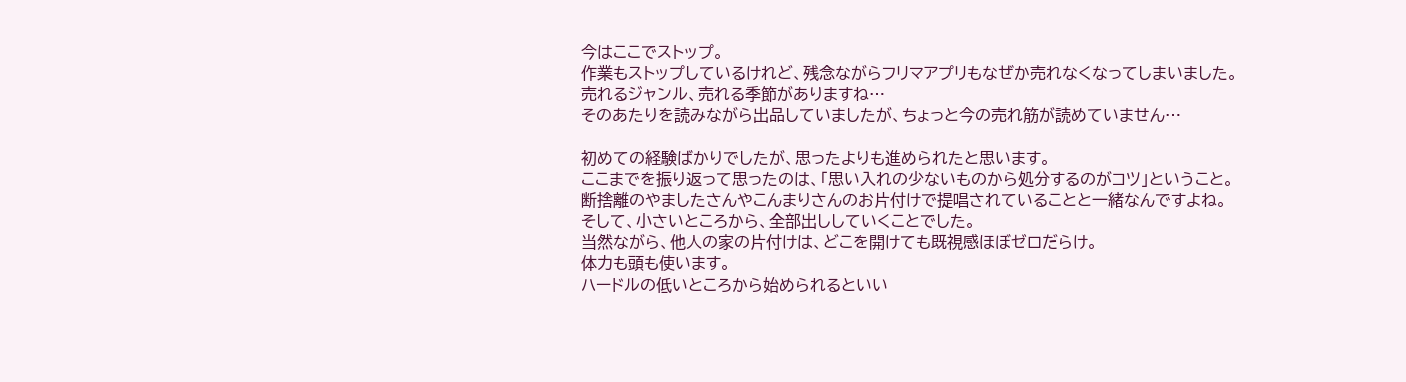今はここでストップ。
作業もストップしているけれど、残念ながらフリマアプリもなぜか売れなくなってしまいました。
売れるジャンル、売れる季節がありますね…
そのあたりを読みながら出品していましたが、ちょっと今の売れ筋が読めていません…

初めての経験ばかりでしたが、思ったよりも進められたと思います。
ここまでを振り返って思ったのは、「思い入れの少ないものから処分するのがコツ」ということ。
断捨離のやましたさんやこんまりさんのお片付けで提唱されていることと一緒なんですよね。
そして、小さいところから、全部出ししていくことでした。
当然ながら、他人の家の片付けは、どこを開けても既視感ほぼゼロだらけ。
体力も頭も使います。
ハードルの低いところから始められるといい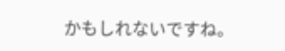かもしれないですね。